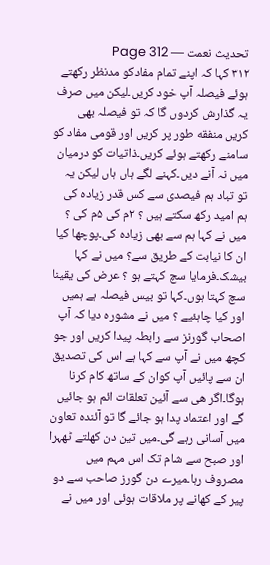تحدیث نعمت — Page 312
۳۱۲ کہا کہ اپنے تمام مفادکو مدنظر رکھتے ہوئے فیصلہ آپ خود کریں۔لیکن میں صرف یہ گذارش کردوں گا کہ تو فیصلہ بھی کریں منفقه طور پر کریں اور قومی مفاد کو سامنے رکھتے ہوئے کریں۔ذاتیات کو درمیان میں نہ آنے دیں۔کہنے لگے ہاں ہاں لیکن یہ تو تباد ہم فیصدی سے کس قدر زیادہ کی ہم امید رکھ سکتے ہیں ؟ ۲م کی ۵م کی ؟ میں نے کہا ہم سے بھی زیادہ کی۔پوچھا کیا ان کا نیابت کے طریق سے؟ میں نے کہا بیشک۔فرمایا سچ کہتے ہو ؟ عرض کی یقینا سچ کہتا ہوں۔کہا تو بیس فیصلہ ہے ہمیں اور کیا چاہئیے ؟ میں نے مشورہ دیا کہ آپ اصحاب گورنز سے رابطہ پیدا کریں اور جو کچھ میں نے آپ سے کہا ہے اس کی تصدیق ان سے پائیں آپ کوان کے ساتھ کام کرنا ہوگا۔اگر ھی سے آئین تعلقات ائم ہو جائیں گے اور اعتماد پدا ہو جائے گا تو آئندہ تعاون میں آسانی رہے گی۔میں تین دن کھلتے ٹھہرا اور صبح سے شام تک اس مہم میں مصروف رہا۔میرے دن گورز صاحب سے دو پیر کے کھانے پر ملاقات ہوئی اور میں نے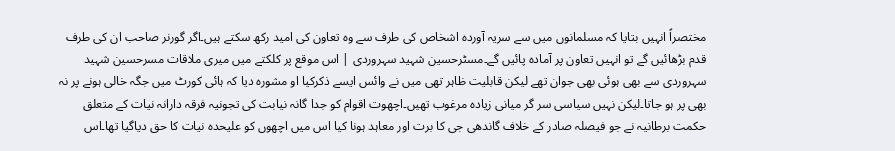مختصراً انہیں بتایا کہ مسلمانوں میں سے سریہ آوردہ اشخاص کی طرف سے وہ تعاون کی امید رکھ سکتے ہیں۔اگر گورنر صاحب ان کی طرف قدم بڑھائیں گے تو انہیں تعاون پر آمادہ پائیں گے۔مسٹرحسین شہید سہروردی | اس موقع پر کلکتے میں میری ملاقات مسرحسین شہید سہروردی سے بھی ہوئی بھی جوان تھے لیکن قابلیت ظاہر تھی میں نے وائس ایسے ذکرکیا او مشورہ دیا کہ ہائی کورٹ میں جگہ خالی ہونے پر نہ بھی پر ہو جاتا۔لیکن نہیں سیاسی سر گر میانی زیادہ مرغوب تھیں۔اچھوت اقوام کو جدا گانہ نیابت کی تجونیہ فرقہ دارانہ نیات کے متعلق حکمت برطانیہ نے جو فیصلہ صادر کے خلاف گاندھی جی کا برت اور معاہد ہونا کیا اس میں اچھوں کو علیحدہ نیات کا حق دیاگیا تھا۔اس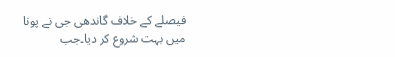فیصلے کے خلاف گاندھی جی نے پونا میں بہت شروع کر دیا۔جب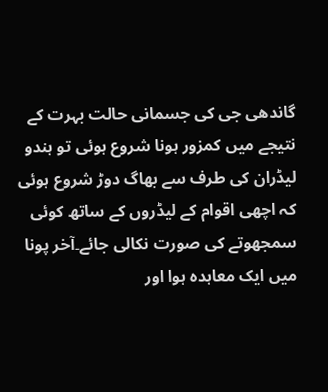گاندھی جی کی جسمانی حالت بہرت کے نتیجے میں کمزور ہونا شروع ہوئی تو ہندو لیڈران کی طرف سے بھاگ دوڑ شروع ہوئی کہ اچھی اقوام کے لیڈروں کے ساتھ کوئی سمجھوتے کی صورت نکالی جائے۔آخر پونا میں ایک معاہدہ ہوا اور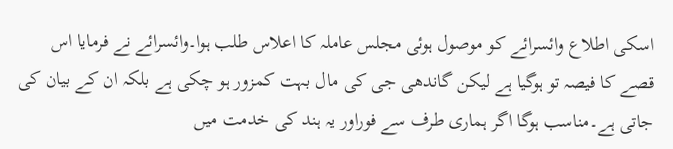اسکی اطلاع وائسرائے کو موصول ہوئی مجلس عاملہ کا اعلاس طلب ہوا۔وائسرائے نے فرمایا اس قصے کا فیصہ تو ہوگیا ہے لیکن گاندھی جی کی مال بہت کمزور ہو چکی ہے بلکہ ان کے بیان کی جاتی ہے۔مناسب ہوگا اگر ہماری طرف سے فوراور یہ ہند کی خدمت میں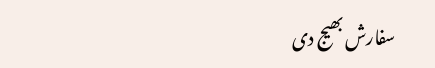سفارش بھیج دی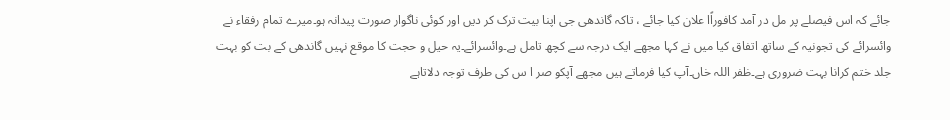جائے کہ اس فیصلے پر مل در آمد کافوراًا علان کیا جائے ، تاکہ گاندھی جی اپنا بیت ترک کر دیں اور کوئی ناگوار صورت پیدانہ ہو۔میرے تمام رفقاء نے وائسرائے کی تجونیہ کے ساتھ اتفاق کیا میں نے کہا مجھے ایک درجہ سے کچھ تامل ہے۔وائسرائے۔یہ حیل و حجت کا موقع نہیں گاندھی کے بت کو بہت جلد ختم کرانا بہت ضروری ہے۔ظفر اللہ خاں۔آپ کیا فرماتے ہیں مجھے آپکو صر ا س کی طرف توجہ دلاتاہے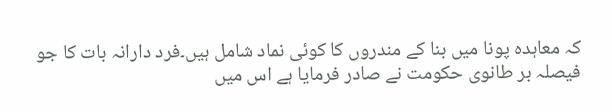کہ معاہدہ پونا میں بنا کے مندروں کا کوئی نماد شامل ہیں۔فرد دارانہ بات کا جو فیصلہ بر طانوی حکومت نے صادر فرمایا ہے اس میں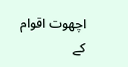اچھوت اقوام کے